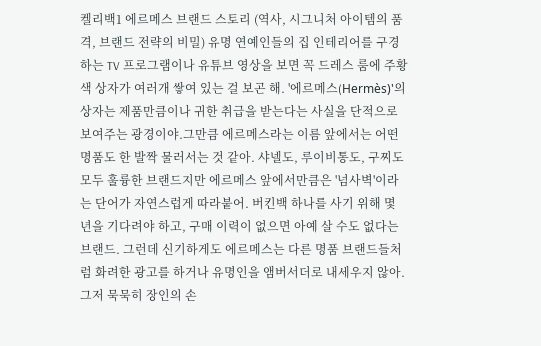켈리백1 에르메스 브랜드 스토리 (역사, 시그니처 아이템의 품격, 브랜드 전략의 비밀) 유명 연예인들의 집 인테리어를 구경하는 TV 프로그램이나 유튜브 영상을 보면 꼭 드레스 룸에 주황색 상자가 여러개 쌓여 있는 걸 보곤 해. '에르메스(Hermès)'의 상자는 제품만큼이나 귀한 취급을 받는다는 사실을 단적으로 보여주는 광경이야.그만큼 에르메스라는 이름 앞에서는 어떤 명품도 한 발짝 물러서는 것 같아. 샤넬도, 루이비통도, 구찌도 모두 훌륭한 브랜드지만 에르메스 앞에서만큼은 '넘사벽'이라는 단어가 자연스럽게 따라붙어. 버킨백 하나를 사기 위해 몇 년을 기다려야 하고, 구매 이력이 없으면 아예 살 수도 없다는 브랜드. 그런데 신기하게도 에르메스는 다른 명품 브랜드들처럼 화려한 광고를 하거나 유명인을 앰버서더로 내세우지 않아. 그저 묵묵히 장인의 손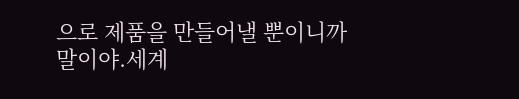으로 제품을 만들어낼 뿐이니까 말이야.세계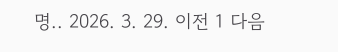명.. 2026. 3. 29. 이전 1 다음